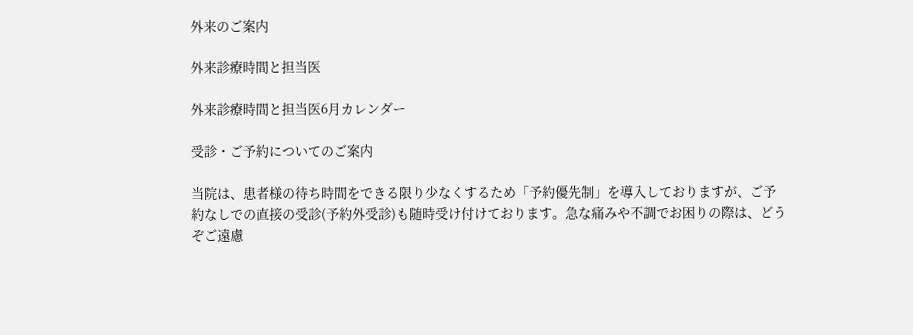外来のご案内

外来診療時間と担当医

外来診療時間と担当医6月カレンダー

受診・ご予約についてのご案内

当院は、患者様の待ち時間をできる限り少なくするため「予約優先制」を導入しておりますが、ご予約なしでの直接の受診(予約外受診)も随時受け付けております。急な痛みや不調でお困りの際は、どうぞご遠慮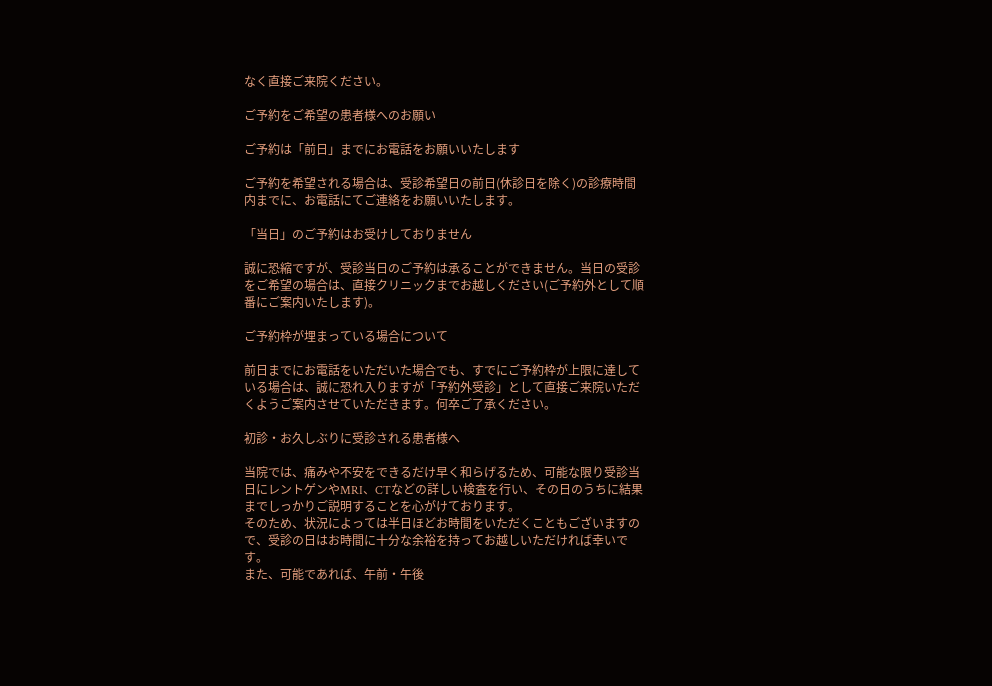なく直接ご来院ください。

ご予約をご希望の患者様へのお願い

ご予約は「前日」までにお電話をお願いいたします

ご予約を希望される場合は、受診希望日の前日(休診日を除く)の診療時間内までに、お電話にてご連絡をお願いいたします。

「当日」のご予約はお受けしておりません

誠に恐縮ですが、受診当日のご予約は承ることができません。当日の受診をご希望の場合は、直接クリニックまでお越しください(ご予約外として順番にご案内いたします)。

ご予約枠が埋まっている場合について

前日までにお電話をいただいた場合でも、すでにご予約枠が上限に達している場合は、誠に恐れ入りますが「予約外受診」として直接ご来院いただくようご案内させていただきます。何卒ご了承ください。

初診・お久しぶりに受診される患者様へ

当院では、痛みや不安をできるだけ早く和らげるため、可能な限り受診当日にレントゲンやMRI、CTなどの詳しい検査を行い、その日のうちに結果までしっかりご説明することを心がけております。
そのため、状況によっては半日ほどお時間をいただくこともございますので、受診の日はお時間に十分な余裕を持ってお越しいただければ幸いです。
また、可能であれば、午前・午後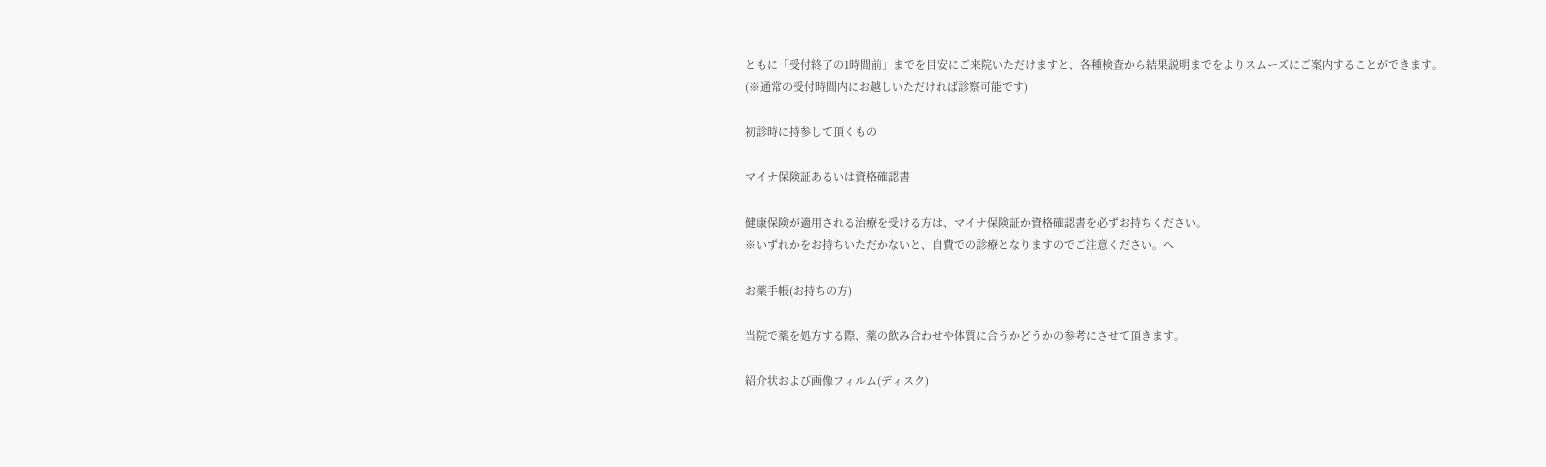ともに「受付終了の1時間前」までを目安にご来院いただけますと、各種検査から結果説明までをよりスムーズにご案内することができます。
(※通常の受付時間内にお越しいただければ診察可能です)

初診時に持参して頂くもの

マイナ保険証あるいは資格確認書

健康保険が適用される治療を受ける方は、マイナ保険証か資格確認書を必ずお持ちください。
※いずれかをお持ちいただかないと、自費での診療となりますのでご注意ください。へ

お薬手帳(お持ちの方)

当院で薬を処方する際、薬の飲み合わせや体質に合うかどうかの参考にさせて頂きます。

紹介状および画像フィルム(ディスク)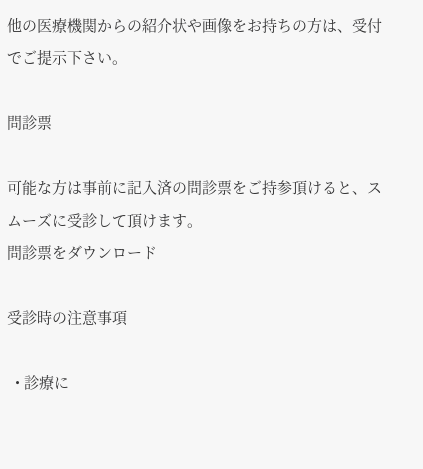他の医療機関からの紹介状や画像をお持ちの方は、受付でご提示下さい。

問診票

可能な方は事前に記入済の問診票をご持参頂けると、スムーズに受診して頂けます。
問診票をダウンロード

受診時の注意事項

  • 診療に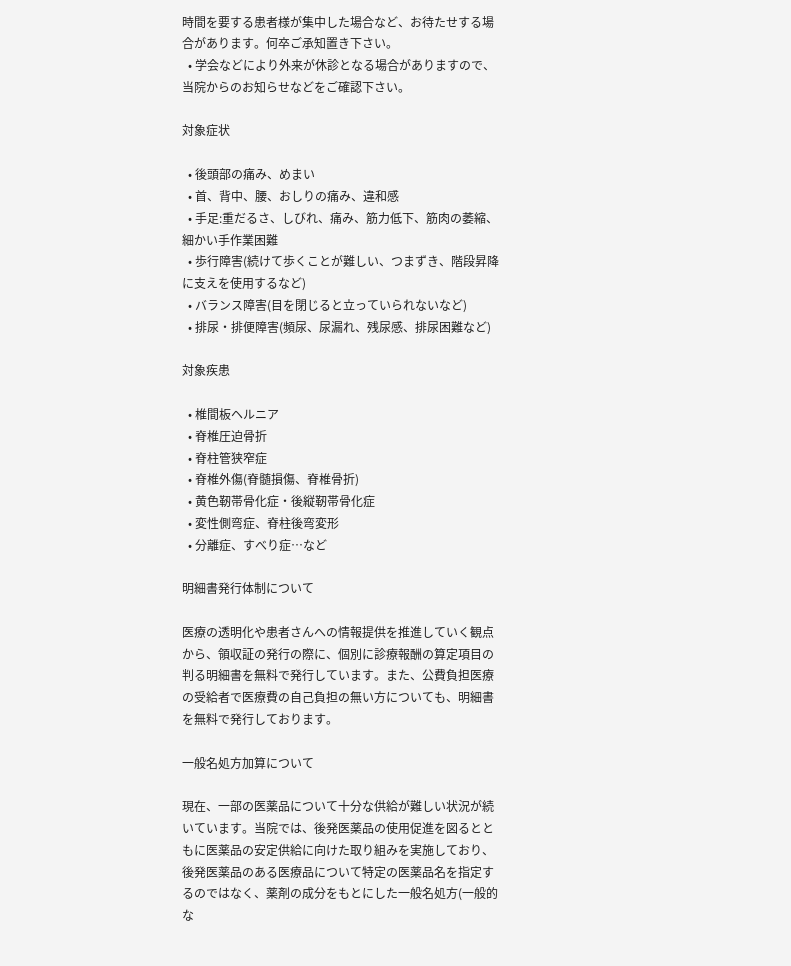時間を要する患者様が集中した場合など、お待たせする場合があります。何卒ご承知置き下さい。
  • 学会などにより外来が休診となる場合がありますので、当院からのお知らせなどをご確認下さい。

対象症状

  • 後頭部の痛み、めまい
  • 首、背中、腰、おしりの痛み、違和感
  • 手足:重だるさ、しびれ、痛み、筋力低下、筋肉の萎縮、細かい手作業困難
  • 歩行障害(続けて歩くことが難しい、つまずき、階段昇降に支えを使用するなど)
  • バランス障害(目を閉じると立っていられないなど)
  • 排尿・排便障害(頻尿、尿漏れ、残尿感、排尿困難など)

対象疾患

  • 椎間板ヘルニア
  • 脊椎圧迫骨折
  • 脊柱管狭窄症
  • 脊椎外傷(脊髄損傷、脊椎骨折)
  • 黄色靭帯骨化症・後縦靭帯骨化症
  • 変性側弯症、脊柱後弯変形
  • 分離症、すべり症…など

明細書発行体制について

医療の透明化や患者さんへの情報提供を推進していく観点から、領収証の発行の際に、個別に診療報酬の算定項目の判る明細書を無料で発行しています。また、公費負担医療の受給者で医療費の自己負担の無い方についても、明細書を無料で発行しております。

一般名処方加算について

現在、一部の医薬品について十分な供給が難しい状況が続いています。当院では、後発医薬品の使用促進を図るとともに医薬品の安定供給に向けた取り組みを実施しており、後発医薬品のある医療品について特定の医薬品名を指定するのではなく、薬剤の成分をもとにした一般名処方(一般的な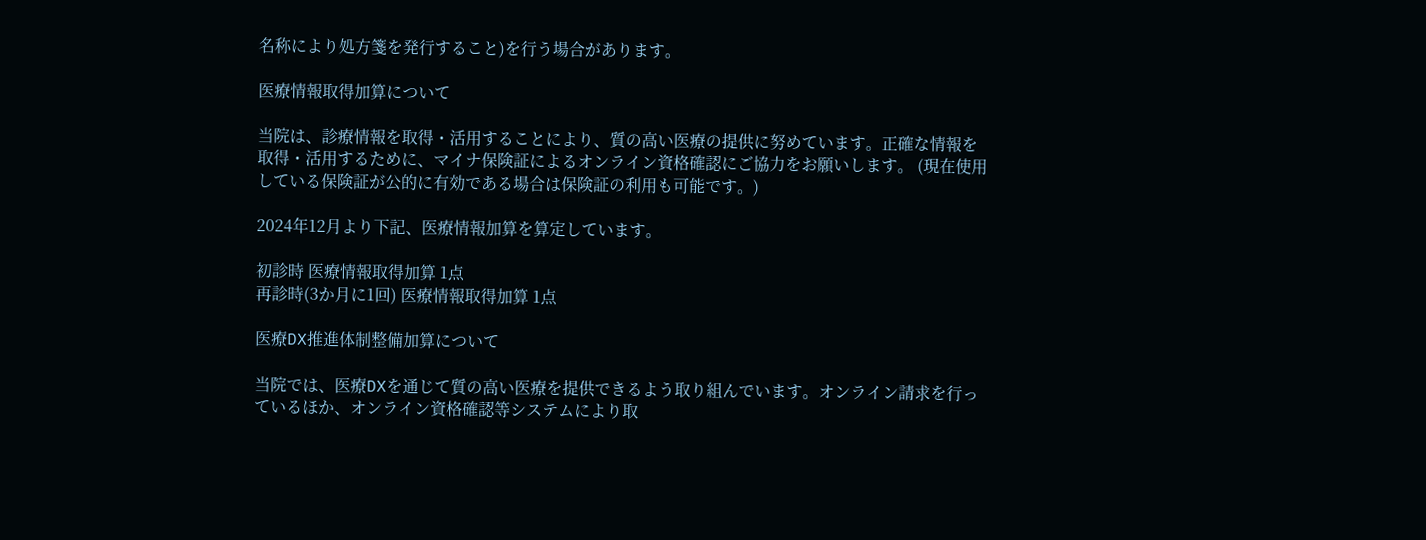名称により処方箋を発行すること)を行う場合があります。

医療情報取得加算について

当院は、診療情報を取得・活用することにより、質の高い医療の提供に努めています。正確な情報を取得・活用するために、マイナ保険証によるオンライン資格確認にご協力をお願いします。 (現在使用している保険証が公的に有効である場合は保険証の利用も可能です。)

2024年12月より下記、医療情報加算を算定しています。

初診時 医療情報取得加算 1点
再診時(3か月に1回) 医療情報取得加算 1点

医療DX推進体制整備加算について

当院では、医療DXを通じて質の高い医療を提供できるよう取り組んでいます。オンライン請求を行っているほか、オンライン資格確認等システムにより取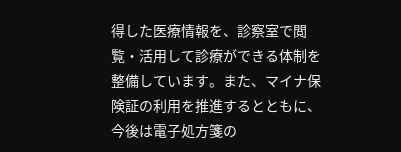得した医療情報を、診察室で閲覧・活用して診療ができる体制を整備しています。また、マイナ保険証の利用を推進するとともに、今後は電子処方箋の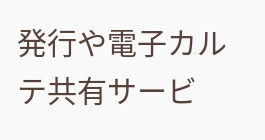発行や電子カルテ共有サービ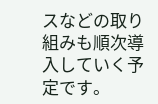スなどの取り組みも順次導入していく予定です。